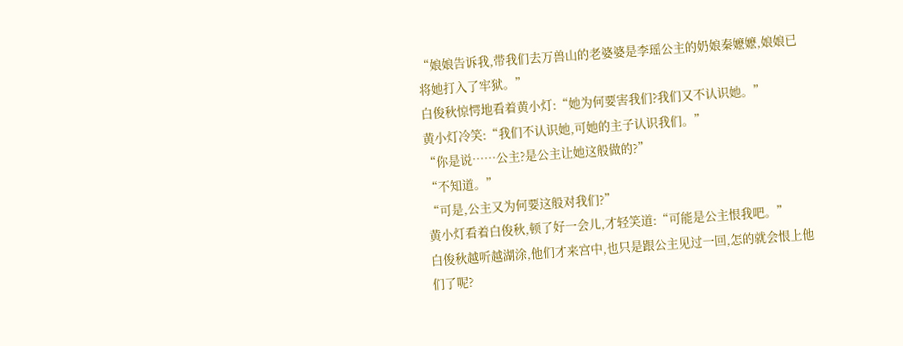“娘娘告诉我,带我们去万兽山的老婆婆是李瑶公主的奶娘秦嬷嬷,娘娘已将她打入了牢狱。”
白俊秋惊愕地看着黄小灯:“她为何要害我们?我们又不认识她。”
黄小灯冷笑:“我们不认识她,可她的主子认识我们。”
“你是说……公主?是公主让她这般做的?”
“不知道。”
“可是,公主又为何要这般对我们?”
黄小灯看着白俊秋,顿了好一会儿,才轻笑道:“可能是公主恨我吧。”
白俊秋越听越湖涂,他们才来宫中,也只是跟公主见过一回,怎的就会恨上他们了呢?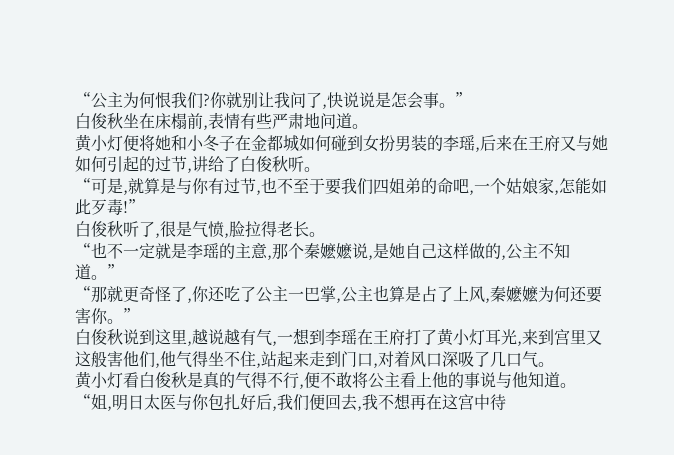“公主为何恨我们?你就别让我问了,快说说是怎会事。”
白俊秋坐在床榻前,表情有些严肃地问道。
黄小灯便将她和小冬子在金都城如何碰到女扮男装的李瑶,后来在王府又与她如何引起的过节,讲给了白俊秋听。
“可是,就算是与你有过节,也不至于要我们四姐弟的命吧,一个姑娘家,怎能如此歹毒!”
白俊秋听了,很是气愤,脸拉得老长。
“也不一定就是李瑶的主意,那个秦嬷嬷说,是她自己这样做的,公主不知道。”
“那就更奇怪了,你还吃了公主一巴掌,公主也算是占了上风,秦嬷嬷为何还要害你。”
白俊秋说到这里,越说越有气,一想到李瑶在王府打了黄小灯耳光,来到宫里又这般害他们,他气得坐不住,站起来走到门口,对着风口深吸了几口气。
黄小灯看白俊秋是真的气得不行,便不敢将公主看上他的事说与他知道。
“姐,明日太医与你包扎好后,我们便回去,我不想再在这宫中待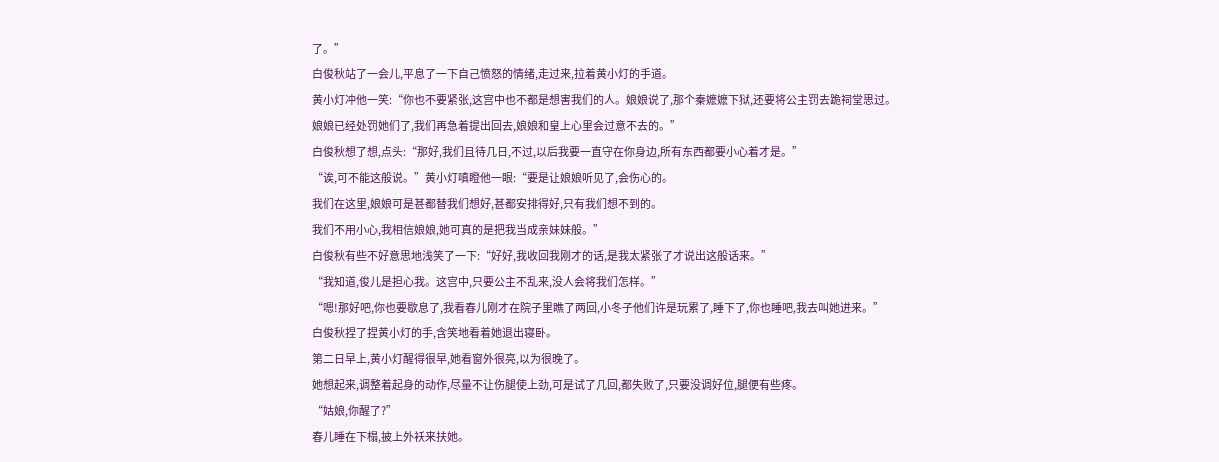了。”
白俊秋站了一会儿,平息了一下自己愤怒的情绪,走过来,拉着黄小灯的手道。
黄小灯冲他一笑:“你也不要紧张,这宫中也不都是想害我们的人。娘娘说了,那个秦嬷嬷下狱,还要将公主罚去跪祠堂思过。
娘娘已经处罚她们了,我们再急着提出回去,娘娘和皇上心里会过意不去的。”
白俊秋想了想,点头:“那好,我们且待几日,不过,以后我要一直守在你身边,所有东西都要小心着才是。”
“诶,可不能这般说。”黄小灯嗔瞪他一眼:“要是让娘娘听见了,会伤心的。
我们在这里,娘娘可是甚都替我们想好,甚都安排得好,只有我们想不到的。
我们不用小心,我相信娘娘,她可真的是把我当成亲妹妹般。”
白俊秋有些不好意思地浅笑了一下:“好好,我收回我刚才的话,是我太紧张了才说出这般话来。”
“我知道,俊儿是担心我。这宫中,只要公主不乱来,没人会将我们怎样。”
“嗯!那好吧,你也要歇息了,我看春儿刚才在院子里瞧了两回,小冬子他们许是玩累了,睡下了,你也睡吧,我去叫她进来。”
白俊秋捏了捏黄小灯的手,含笑地看着她退出寝卧。
第二日早上,黄小灯醒得很早,她看窗外很亮,以为很晚了。
她想起来,调整着起身的动作,尽量不让伤腿使上劲,可是试了几回,都失败了,只要没调好位,腿便有些疼。
“姑娘,你醒了?”
春儿睡在下榻,披上外袄来扶她。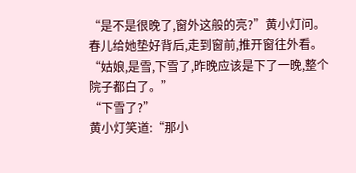“是不是很晚了,窗外这般的亮?”黄小灯问。
春儿给她垫好背后,走到窗前,推开窗往外看。
“姑娘,是雪,下雪了,昨晚应该是下了一晚,整个院子都白了。”
“下雪了?”
黄小灯笑道:“那小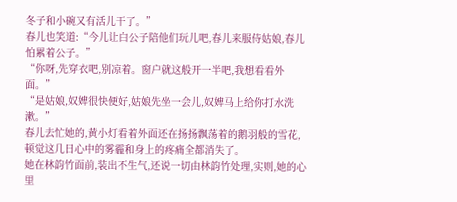冬子和小碗又有活儿干了。”
春儿也笑道:“今儿让白公子陪他们玩儿吧,春儿来服侍姑娘,春儿怕累着公子。”
“你呀,先穿衣吧,别凉着。窗户就这般开一半吧,我想看看外面。”
“是姑娘,奴婢很快便好,姑娘先坐一会儿,奴婢马上给你打水洗漱。”
春儿去忙她的,黄小灯看着外面还在扬扬飘荡着的鹅羽般的雪花,顿觉这几日心中的雾霾和身上的疼痛全都消失了。
她在林韵竹面前,装出不生气,还说一切由林韵竹处理,实则,她的心里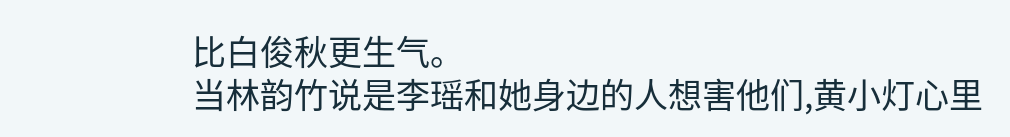比白俊秋更生气。
当林韵竹说是李瑶和她身边的人想害他们,黄小灯心里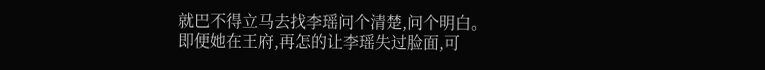就巴不得立马去找李瑶问个清楚,问个明白。
即便她在王府,再怎的让李瑶失过脸面,可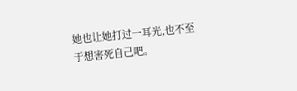她也让她打过一耳光,也不至于想害死自己吧。